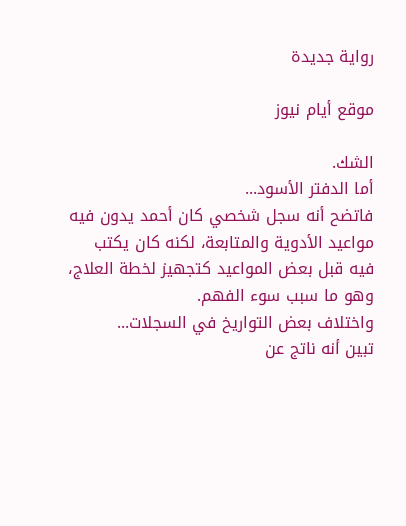رواية جديدة

موقع أيام نيوز

الشك.
أما الدفتر الأسود...
فاتضح أنه سجل شخصي كان أحمد يدون فيه مواعيد الأدوية والمتابعة، لكنه كان يكتب فيه قبل بعض المواعيد كتجهيز لخطة العلاج، وهو ما سبب سوء الفهم.
واختلاف بعض التواريخ في السجلات...
تبين أنه ناتج عن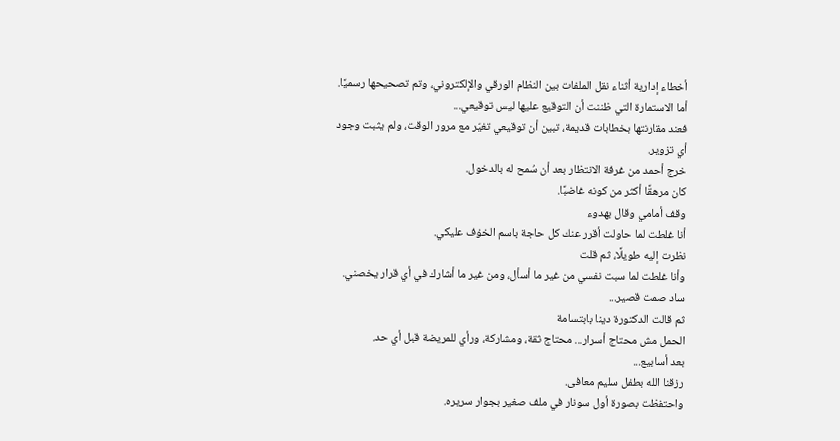أخطاء إدارية أثناء نقل الملفات بين النظام الورقي والإلكتروني، وتم تصحيحها رسميًا.
أما الاستمارة التي ظننت أن التوقيع عليها ليس توقيعي...
فعند مقارنتها بخطابات قديمة، تبين أن توقيعي تغيّر مع مرور الوقت، ولم يثبت وجود أي تزوير.
خرج أحمد من غرفة الانتظار بعد أن سُمح له بالدخول.
كان مرهقًا أكثر من كونه غاضبًا.
وقف أمامي وقال بهدوء
أنا غلطت لما حاولت أقرر عنك كل حاجة باسم الخۏف عليكي.
نظرت إليه طويلًا، ثم قلت
وأنا غلطت لما سبت نفسي من غير ما أسأل، ومن غير ما أشارك في أي قرار يخصني.
ساد صمت قصير...
ثم قالت الدكتورة دينا بابتسامة
الحمل مش محتاج أسرار... محتاج ثقة، ومشاركة، ورأي للمريضة قبل أي حد.
بعد أسابيع...
رزقنا الله بطفل سليم معافى.
واحتفظت بصورة أول سونار في ملف صغير بجوار سريره.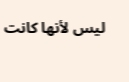ليس لأنها كانت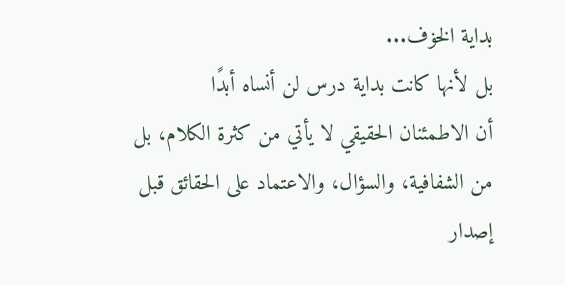بداية الخۏف...
بل لأنها كانت بداية درس لن أنساه أبدًا
أن الاطمئنان الحقيقي لا يأتي من كثرة الكلام، بل من الشفافية، والسؤال، والاعتماد على الحقائق قبل إصدار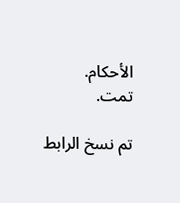الأحكام.
تمت.

تم نسخ الرابط